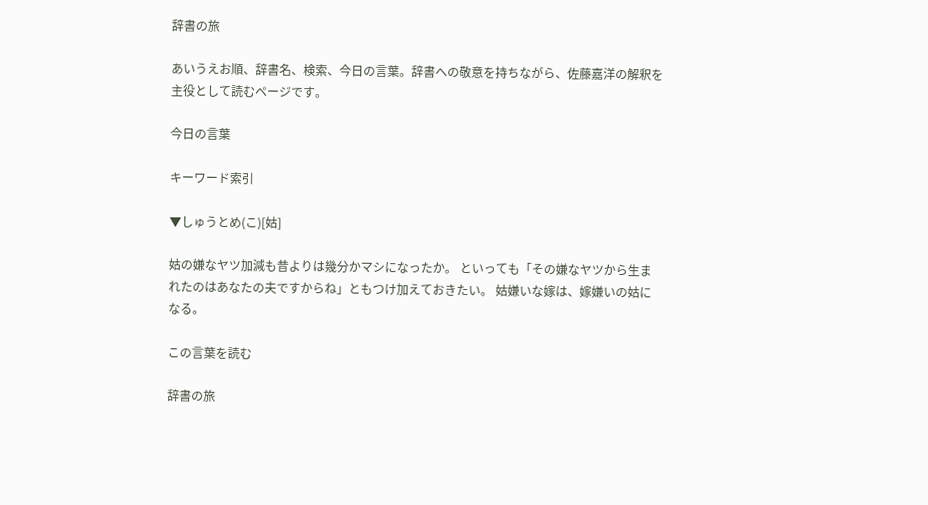辞書の旅

あいうえお順、辞書名、検索、今日の言葉。辞書への敬意を持ちながら、佐藤嘉洋の解釈を主役として読むページです。

今日の言葉

キーワード索引

▼しゅうとめ(こ)[姑]

姑の嫌なヤツ加減も昔よりは幾分かマシになったか。 といっても「その嫌なヤツから生まれたのはあなたの夫ですからね」ともつけ加えておきたい。 姑嫌いな嫁は、嫁嫌いの姑になる。

この言葉を読む

辞書の旅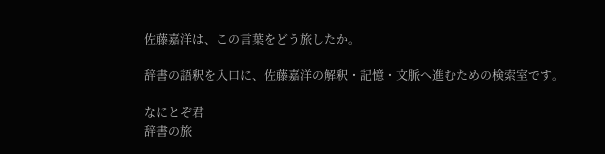佐藤嘉洋は、この言葉をどう旅したか。

辞書の語釈を入口に、佐藤嘉洋の解釈・記憶・文脈へ進むための検索室です。

なにとぞ君
辞書の旅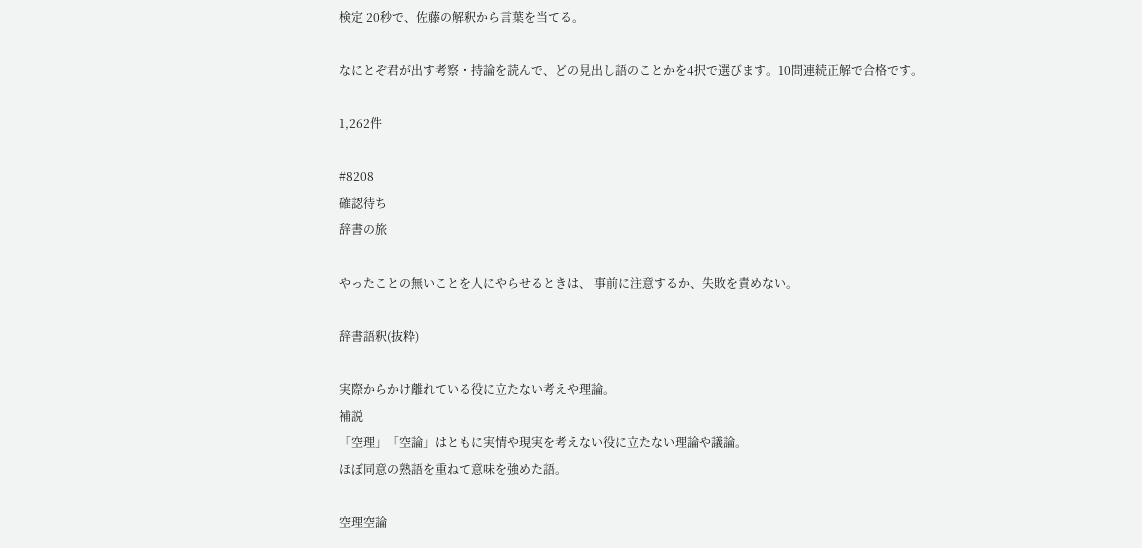検定 20秒で、佐藤の解釈から言葉を当てる。

なにとぞ君が出す考察・持論を読んで、どの見出し語のことかを4択で選びます。10問連続正解で合格です。

1,262件

#8208
確認待ち
辞書の旅

やったことの無いことを人にやらせるときは、 事前に注意するか、失敗を責めない。

辞書語釈(抜粋)

実際からかけ離れている役に立たない考えや理論。
補説
「空理」「空論」はともに実情や現実を考えない役に立たない理論や議論。
ほぼ同意の熟語を重ねて意味を強めた語。

空理空論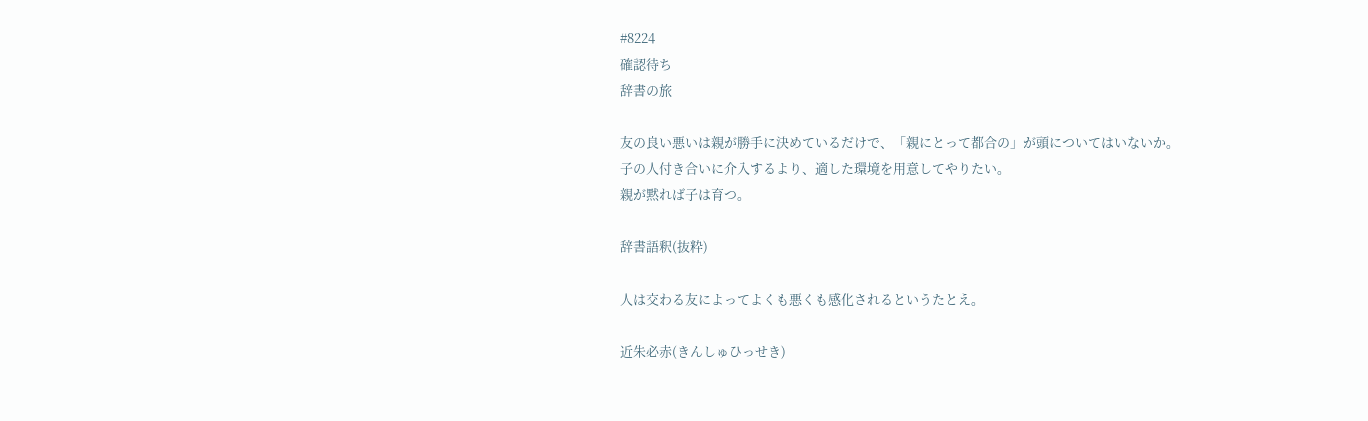#8224
確認待ち
辞書の旅

友の良い悪いは親が勝手に決めているだけで、「親にとって都合の」が頭についてはいないか。
子の人付き合いに介入するより、適した環境を用意してやりたい。
親が黙れば子は育つ。

辞書語釈(抜粋)

人は交わる友によってよくも悪くも感化されるというたとえ。

近朱必赤(きんしゅひっせき)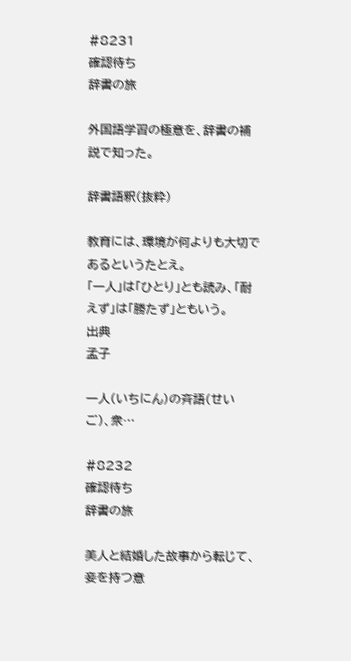#8231
確認待ち
辞書の旅

外国語学習の極意を、辞書の補説で知った。

辞書語釈(抜粋)

教育には、環境が何よりも大切であるというたとえ。
「一人」は「ひとり」とも読み、「耐えず」は「勝たず」ともいう。
出典
孟子

一人(いちにん)の斉語(せいご)、衆…

#8232
確認待ち
辞書の旅

美人と結婚した故事から転じて、妾を持つ意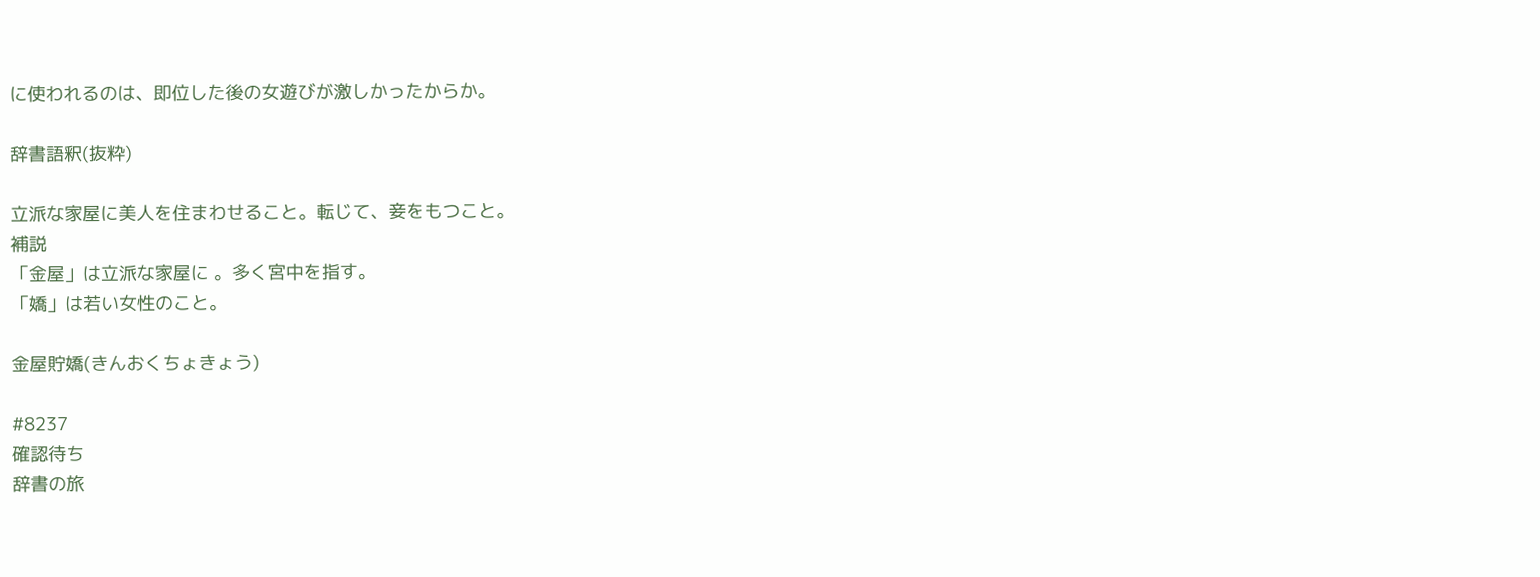に使われるのは、即位した後の女遊びが激しかったからか。

辞書語釈(抜粋)

立派な家屋に美人を住まわせること。転じて、妾をもつこと。
補説
「金屋」は立派な家屋に 。多く宮中を指す。
「嬌」は若い女性のこと。

金屋貯嬌(きんおくちょきょう)

#8237
確認待ち
辞書の旅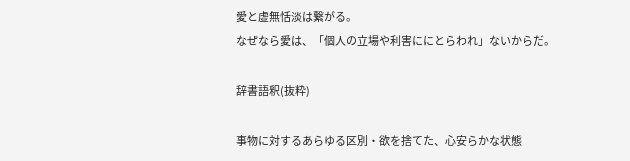愛と虚無恬淡は繋がる。
なぜなら愛は、「個人の立場や利害ににとらわれ」ないからだ。

辞書語釈(抜粋)

事物に対するあらゆる区別・欲を捨てた、心安らかな状態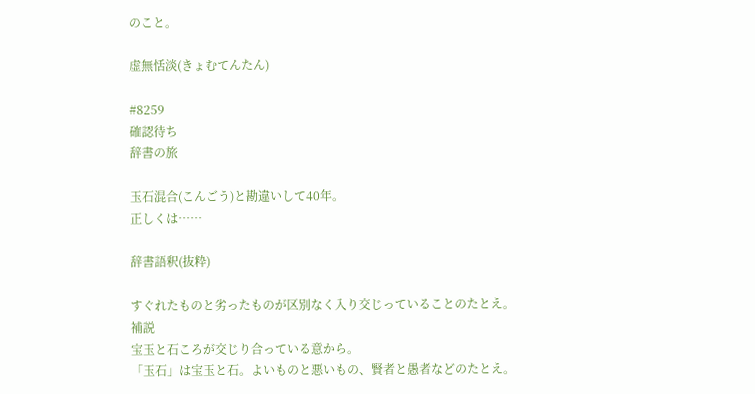のこと。

虚無恬淡(きょむてんたん)

#8259
確認待ち
辞書の旅

玉石混合(こんごう)と勘違いして40年。
正しくは……

辞書語釈(抜粋)

すぐれたものと劣ったものが区別なく入り交じっていることのたとえ。
補説
宝玉と石ころが交じり合っている意から。
「玉石」は宝玉と石。よいものと悪いもの、賢者と愚者などのたとえ。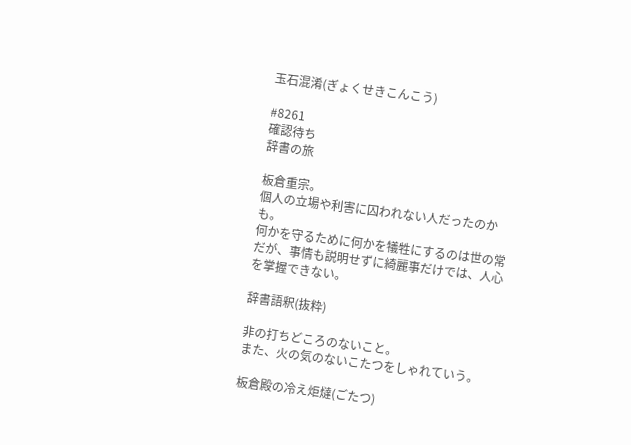玉石混淆(ぎょくせきこんこう)

#8261
確認待ち
辞書の旅

板倉重宗。
個人の立場や利害に囚われない人だったのかも。
何かを守るために何かを犠牲にするのは世の常だが、事情も説明せずに綺麗事だけでは、人心を掌握できない。

辞書語釈(抜粋)

非の打ちどころのないこと。
また、火の気のないこたつをしゃれていう。

板倉殿の冷え炬燵(ごたつ)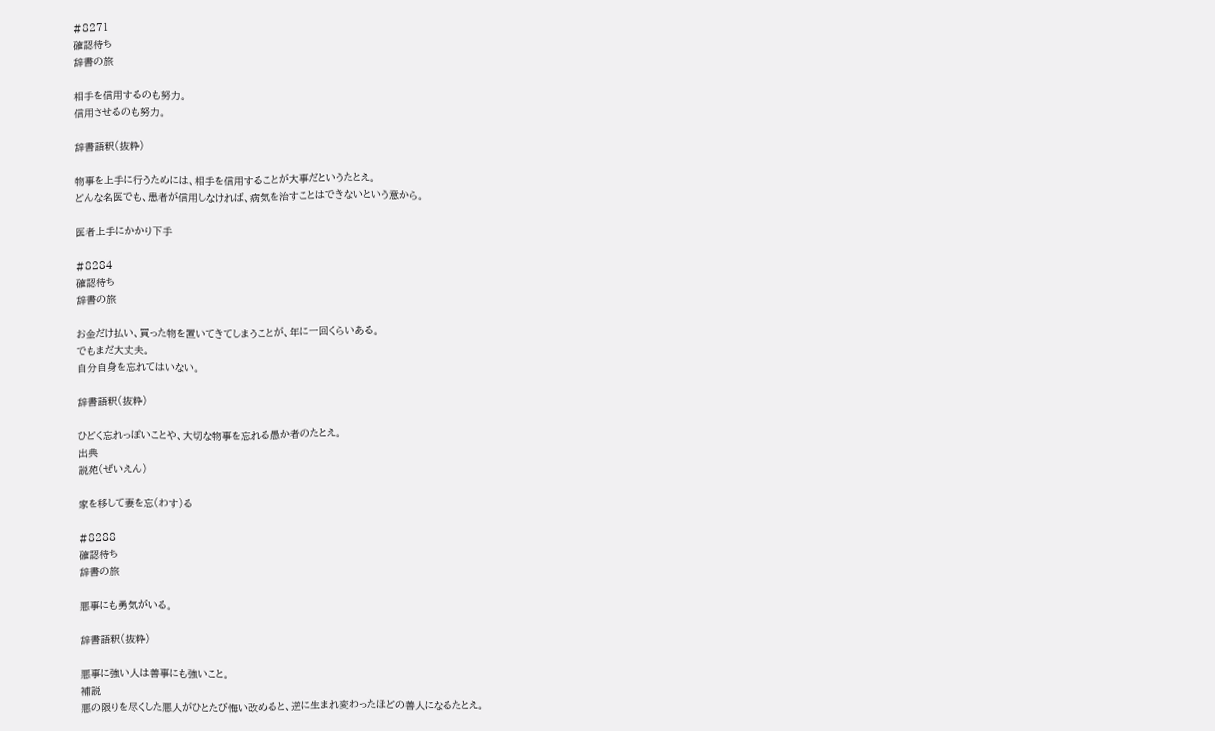#8271
確認待ち
辞書の旅

相手を信用するのも努力。
信用させるのも努力。

辞書語釈(抜粋)

物事を上手に行うためには、相手を信用することが大事だというたとえ。
どんな名医でも、患者が信用しなければ、病気を治すことはできないという意から。

医者上手にかかり下手

#8284
確認待ち
辞書の旅

お金だけ払い、買った物を置いてきてしまうことが、年に一回くらいある。
でもまだ大丈夫。
自分自身を忘れてはいない。

辞書語釈(抜粋)

ひどく忘れっぽいことや、大切な物事を忘れる愚か者のたとえ。
出典
説苑(ぜいえん)

家を移して妻を忘(わす)る

#8288
確認待ち
辞書の旅

悪事にも勇気がいる。

辞書語釈(抜粋)

悪事に強い人は善事にも強いこと。
補説
悪の限りを尽くした悪人がひとたび悔い改めると、逆に生まれ変わったほどの善人になるたとえ。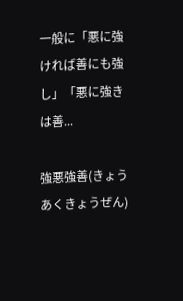一般に「悪に強ければ善にも強し」「悪に強きは善...

強悪強善(きょうあくきょうぜん)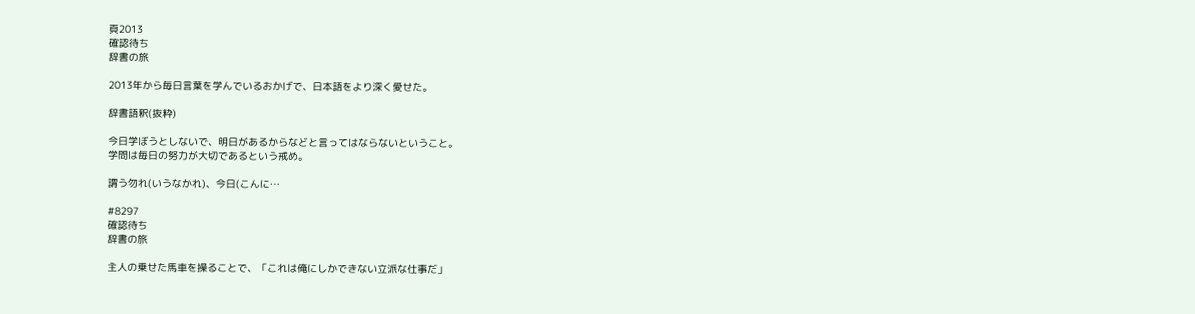頁2013
確認待ち
辞書の旅

2013年から毎日言葉を学んでいるおかげで、日本語をより深く愛せた。

辞書語釈(抜粋)

今日学ぼうとしないで、明日があるからなどと言ってはならないということ。
学問は毎日の努力が大切であるという戒め。

謂う勿れ(いうなかれ)、今日(こんに…

#8297
確認待ち
辞書の旅

主人の乗せた馬車を操ることで、「これは俺にしかできない立派な仕事だ」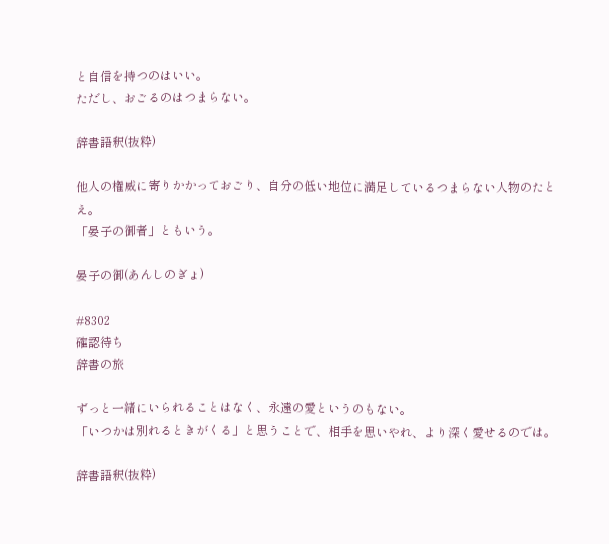と自信を持つのはいい。
ただし、おごるのはつまらない。

辞書語釈(抜粋)

他人の権威に寄りかかっておごり、自分の低い地位に満足しているつまらない人物のたとえ。
「晏子の御者」ともいう。

晏子の御(あんしのぎょ)

#8302
確認待ち
辞書の旅

ずっと一緒にいられることはなく、永遠の愛というのもない。
「いつかは別れるときがくる」と思うことで、相手を思いやれ、より深く愛せるのでは。

辞書語釈(抜粋)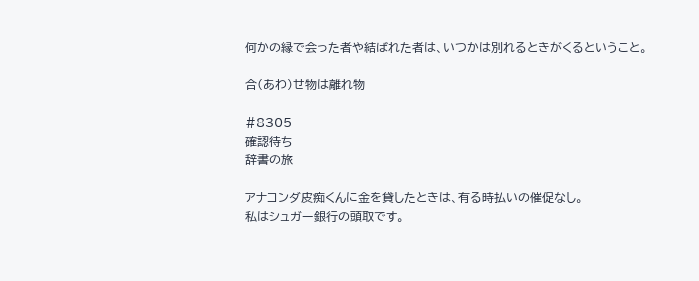何かの縁で会った者や結ばれた者は、いつかは別れるときがくるということ。

合(あわ)せ物は離れ物

#8305
確認待ち
辞書の旅

アナコンダ皮痴くんに金を貸したときは、有る時払いの催促なし。
私はシュガー銀行の頭取です。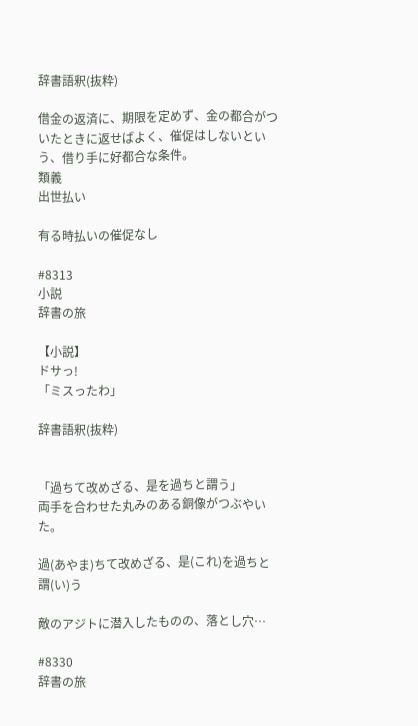辞書語釈(抜粋)

借金の返済に、期限を定めず、金の都合がついたときに返せばよく、催促はしないという、借り手に好都合な条件。
類義
出世払い

有る時払いの催促なし

#8313
小説
辞書の旅

【小説】
ドサっ!
「ミスったわ」

辞書語釈(抜粋)


「過ちて改めざる、是を過ちと謂う」
両手を合わせた丸みのある銅像がつぶやいた。

過(あやま)ちて改めざる、是(これ)を過ちと謂(い)う

敵のアジトに潜入したものの、落とし穴…

#8330
辞書の旅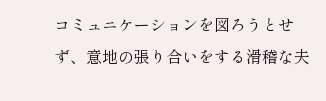コミュニケーションを図ろうとせず、意地の張り合いをする滑稽な夫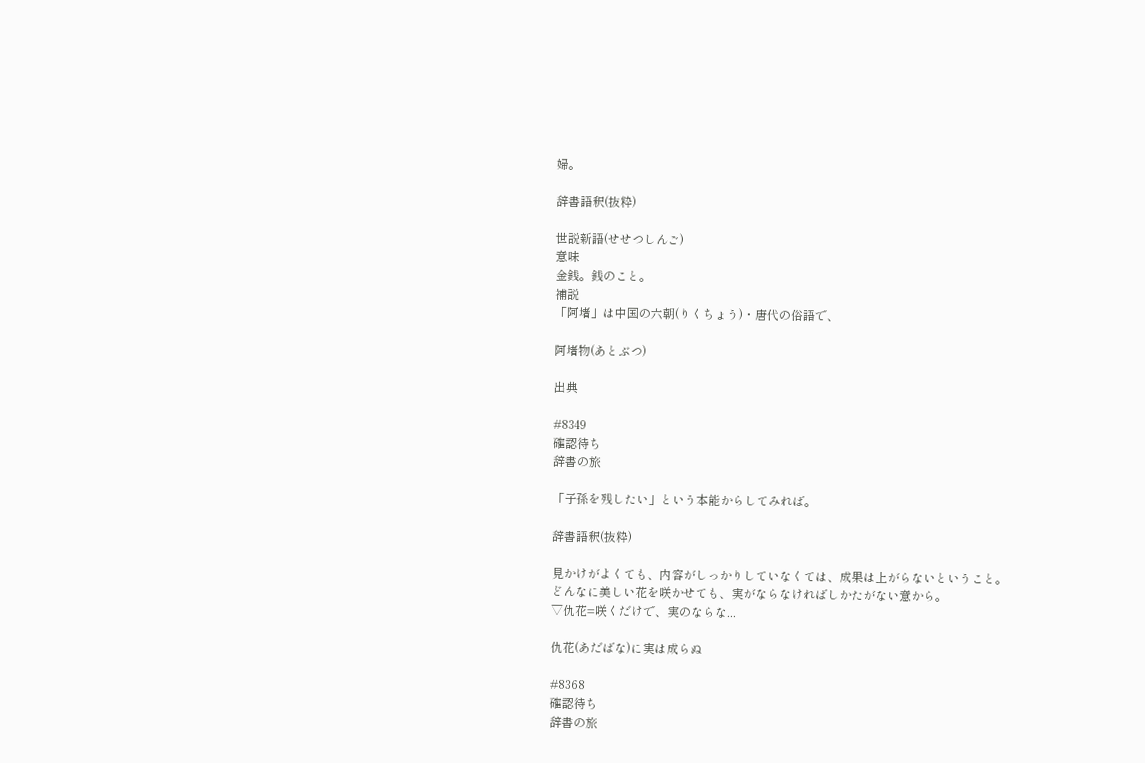婦。

辞書語釈(抜粋)

世説新語(せせつしんご)
意味
金銭。銭のこと。
補説
「阿堵」は中国の六朝(りくちょう)・唐代の俗語で、

阿堵物(あとぶつ)

出典

#8349
確認待ち
辞書の旅

「子孫を残したい」という本能からしてみれば。

辞書語釈(抜粋)

見かけがよくても、内容がしっかりしていなくては、成果は上がらないということ。
どんなに美しい花を咲かせても、実がならなければしかたがない意から。
▽仇花=咲くだけで、実のならな...

仇花(あだばな)に実は成らぬ

#8368
確認待ち
辞書の旅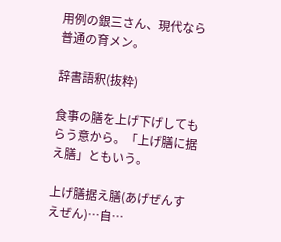用例の銀三さん、現代なら普通の育メン。

辞書語釈(抜粋)

食事の膳を上げ下げしてもらう意から。「上げ膳に据え膳」ともいう。

上げ膳据え膳(あげぜんすえぜん)…自…